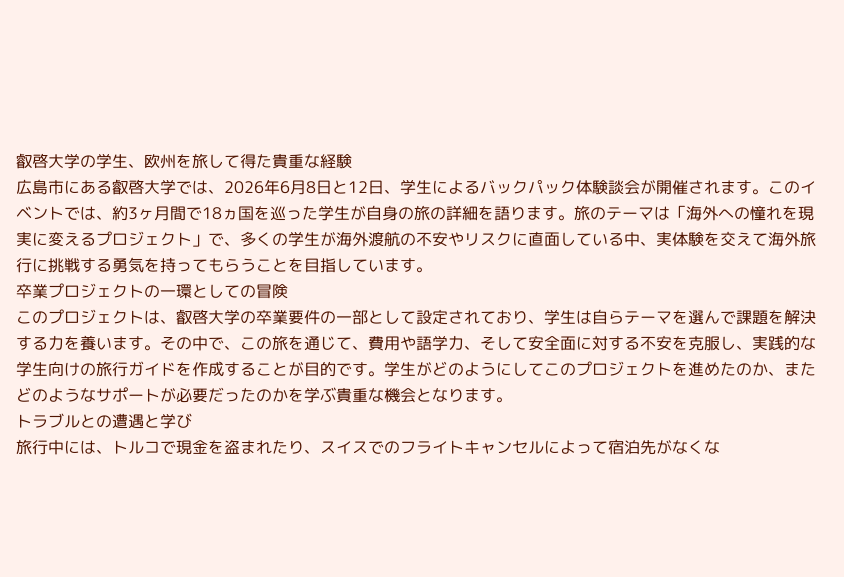叡啓大学の学生、欧州を旅して得た貴重な経験
広島市にある叡啓大学では、2026年6月8日と12日、学生によるバックパック体験談会が開催されます。このイベントでは、約3ヶ月間で18ヵ国を巡った学生が自身の旅の詳細を語ります。旅のテーマは「海外への憧れを現実に変えるプロジェクト」で、多くの学生が海外渡航の不安やリスクに直面している中、実体験を交えて海外旅行に挑戦する勇気を持ってもらうことを目指しています。
卒業プロジェクトの一環としての冒険
このプロジェクトは、叡啓大学の卒業要件の一部として設定されており、学生は自らテーマを選んで課題を解決する力を養います。その中で、この旅を通じて、費用や語学力、そして安全面に対する不安を克服し、実践的な学生向けの旅行ガイドを作成することが目的です。学生がどのようにしてこのプロジェクトを進めたのか、またどのようなサポートが必要だったのかを学ぶ貴重な機会となります。
トラブルとの遭遇と学び
旅行中には、トルコで現金を盗まれたり、スイスでのフライトキャンセルによって宿泊先がなくな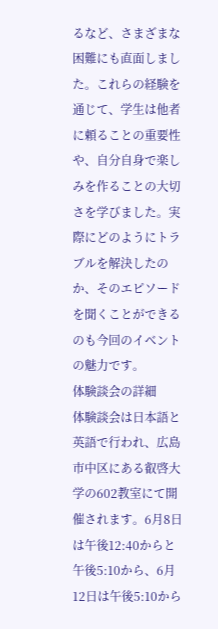るなど、さまざまな困難にも直面しました。これらの経験を通じて、学生は他者に頼ることの重要性や、自分自身で楽しみを作ることの大切さを学びました。実際にどのようにトラブルを解決したのか、そのエピソードを聞くことができるのも今回のイベントの魅力です。
体験談会の詳細
体験談会は日本語と英語で行われ、広島市中区にある叡啓大学の602教室にて開催されます。6月8日は午後12:40からと午後5:10から、6月12日は午後5:10から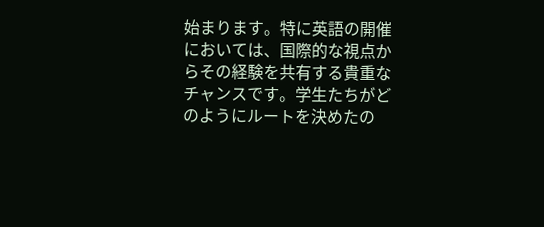始まります。特に英語の開催においては、国際的な視点からその経験を共有する貴重なチャンスです。学生たちがどのようにルートを決めたの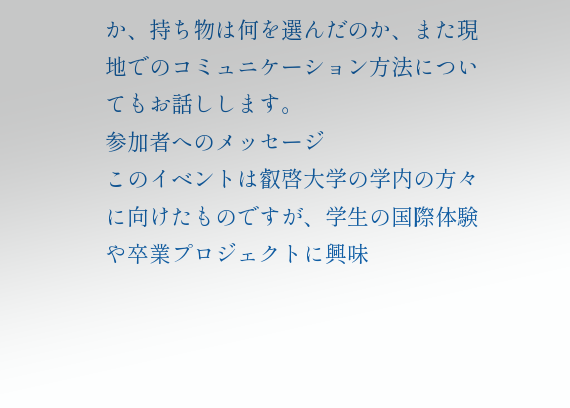か、持ち物は何を選んだのか、また現地でのコミュニケーション方法についてもお話しします。
参加者へのメッセージ
このイベントは叡啓大学の学内の方々に向けたものですが、学生の国際体験や卒業プロジェクトに興味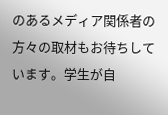のあるメディア関係者の方々の取材もお待ちしています。学生が自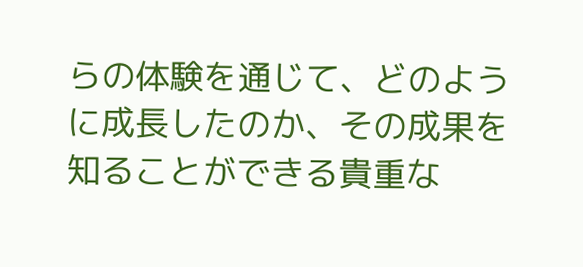らの体験を通じて、どのように成長したのか、その成果を知ることができる貴重な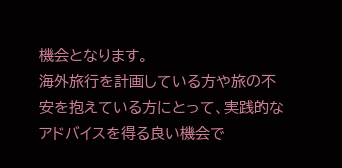機会となります。
海外旅行を計画している方や旅の不安を抱えている方にとって、実践的なアドバイスを得る良い機会で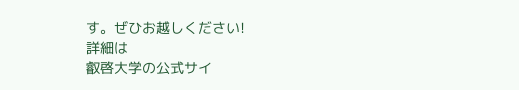す。ぜひお越しください!
詳細は
叡啓大学の公式サイ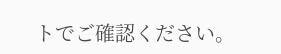トでご確認ください。